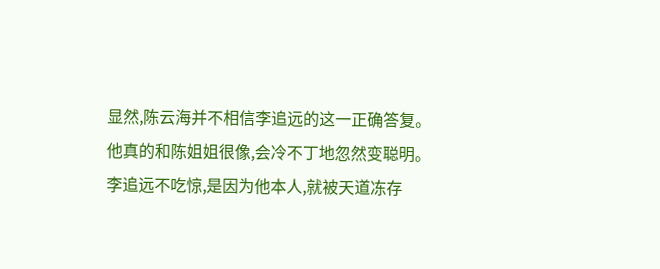显然,陈云海并不相信李追远的这一正确答复。
他真的和陈姐姐很像,会冷不丁地忽然变聪明。
李追远不吃惊,是因为他本人,就被天道冻存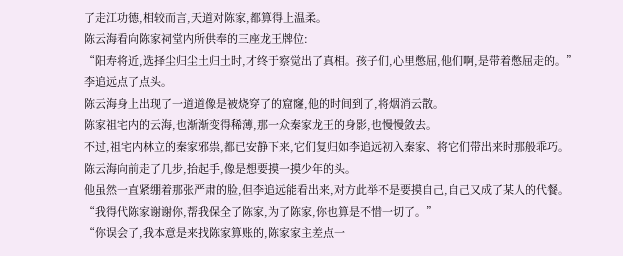了走江功德,相较而言,天道对陈家,都算得上温柔。
陈云海看向陈家祠堂内所供奉的三座龙王牌位:
“阳寿将近,选择尘归尘土归土时,才终于察觉出了真相。孩子们,心里憋屈,他们啊,是带着憋屈走的。”
李追远点了点头。
陈云海身上出现了一道道像是被烧穿了的窟窿,他的时间到了,将烟消云散。
陈家祖宅内的云海,也渐渐变得稀薄,那一众秦家龙王的身影,也慢慢敛去。
不过,祖宅内林立的秦家邪祟,都已安静下来,它们复归如李追远初入秦家、将它们带出来时那般乖巧。
陈云海向前走了几步,抬起手,像是想要摸一摸少年的头。
他虽然一直紧绷着那张严肃的脸,但李追远能看出来,对方此举不是要摸自己,自己又成了某人的代餐。
“我得代陈家谢谢你,帮我保全了陈家,为了陈家,你也算是不惜一切了。”
“你误会了,我本意是来找陈家算账的,陈家家主差点一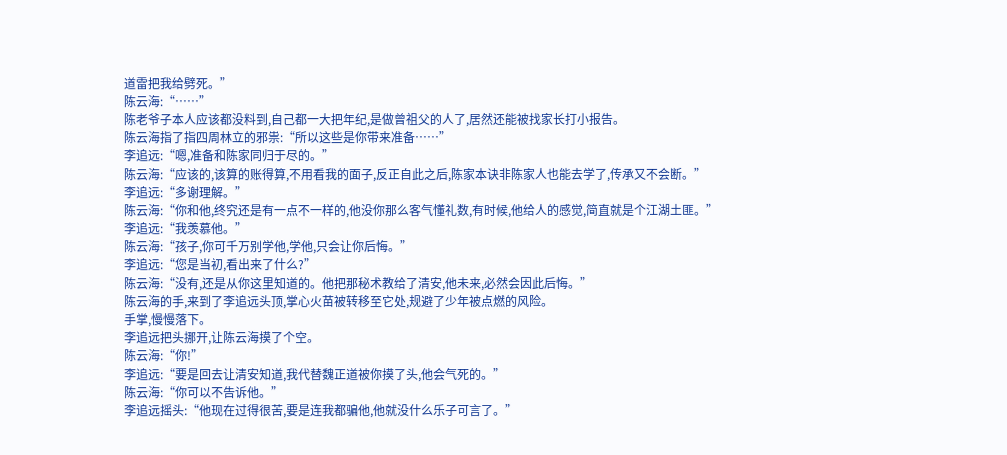道雷把我给劈死。”
陈云海:“……”
陈老爷子本人应该都没料到,自己都一大把年纪,是做曾祖父的人了,居然还能被找家长打小报告。
陈云海指了指四周林立的邪祟:“所以这些是你带来准备……”
李追远:“嗯,准备和陈家同归于尽的。”
陈云海:“应该的,该算的账得算,不用看我的面子,反正自此之后,陈家本诀非陈家人也能去学了,传承又不会断。”
李追远:“多谢理解。”
陈云海:“你和他,终究还是有一点不一样的,他没你那么客气懂礼数,有时候,他给人的感觉,简直就是个江湖土匪。”
李追远:“我羡慕他。”
陈云海:“孩子,你可千万别学他,学他,只会让你后悔。”
李追远:“您是当初,看出来了什么?”
陈云海:“没有,还是从你这里知道的。他把那秘术教给了清安,他未来,必然会因此后悔。”
陈云海的手,来到了李追远头顶,掌心火苗被转移至它处,规避了少年被点燃的风险。
手掌,慢慢落下。
李追远把头挪开,让陈云海摸了个空。
陈云海:“你!”
李追远:“要是回去让清安知道,我代替魏正道被你摸了头,他会气死的。”
陈云海:“你可以不告诉他。”
李追远摇头:“他现在过得很苦,要是连我都骗他,他就没什么乐子可言了。”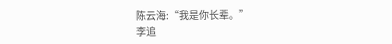陈云海:“我是你长辈。”
李追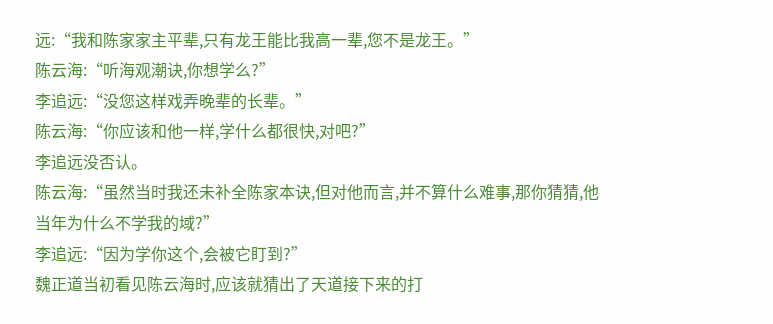远:“我和陈家家主平辈,只有龙王能比我高一辈,您不是龙王。”
陈云海:“听海观潮诀,你想学么?”
李追远:“没您这样戏弄晚辈的长辈。”
陈云海:“你应该和他一样,学什么都很快,对吧?”
李追远没否认。
陈云海:“虽然当时我还未补全陈家本诀,但对他而言,并不算什么难事,那你猜猜,他当年为什么不学我的域?”
李追远:“因为学你这个,会被它盯到?”
魏正道当初看见陈云海时,应该就猜出了天道接下来的打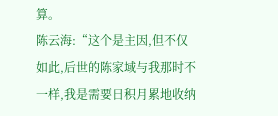算。
陈云海:“这个是主因,但不仅如此,后世的陈家域与我那时不一样,我是需要日积月累地收纳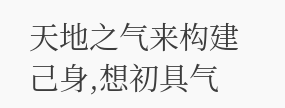天地之气来构建己身,想初具气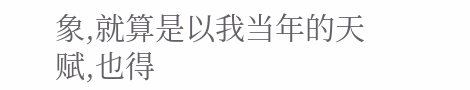象,就算是以我当年的天赋,也得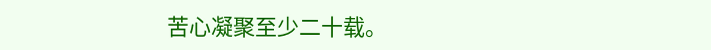苦心凝聚至少二十载。